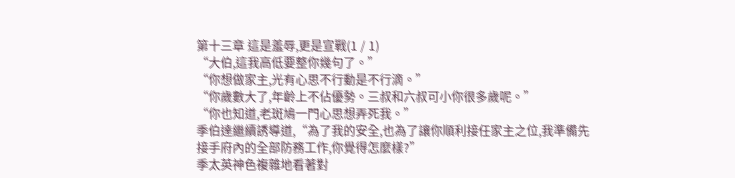第十三章 這是羞辱,更是宣戰(1 / 1)
“大伯,這我高低要整你幾句了。”
“你想做家主,光有心思不行動是不行滴。”
“你歲數大了,年齡上不佔優勢。三叔和六叔可小你很多歲呢。”
“你也知道,老斑鳩一門心思想弄死我。”
季伯達繼續誘導道,“為了我的安全,也為了讓你順利接任家主之位,我準備先接手府內的全部防務工作,你覺得怎麼樣?”
季太英神色複雜地看著對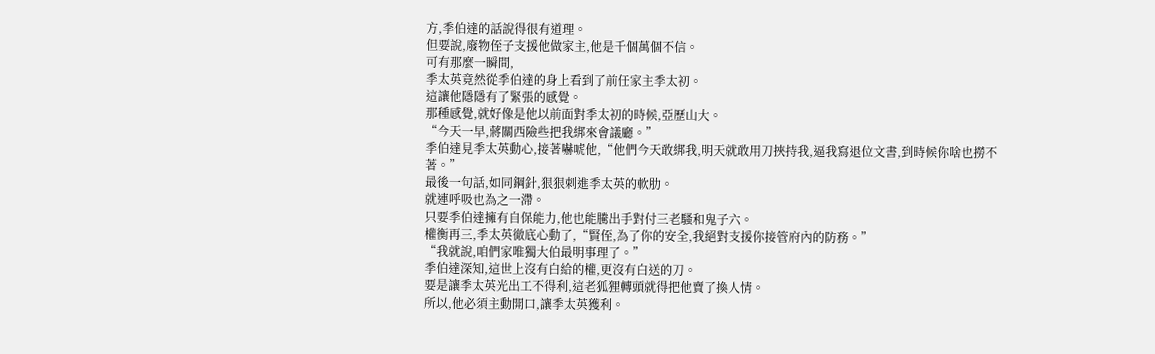方,季伯達的話說得很有道理。
但要說,廢物侄子支援他做家主,他是千個萬個不信。
可有那麼一瞬間,
季太英竟然從季伯達的身上看到了前任家主季太初。
這讓他隱隱有了緊張的感覺。
那種感覺,就好像是他以前面對季太初的時候,亞歷山大。
“今天一早,蔣關西險些把我綁來會議廳。”
季伯達見季太英動心,接著嚇唬他,“他們今天敢綁我,明天就敢用刀挾持我,逼我寫退位文書,到時候你啥也撈不著。”
最後一句話,如同鋼針,狠狠刺進季太英的軟肋。
就連呼吸也為之一滯。
只要季伯達擁有自保能力,他也能騰出手對付三老騷和鬼子六。
權衡再三,季太英徹底心動了,“賢侄,為了你的安全,我絕對支援你接管府內的防務。”
“我就說,咱們家唯獨大伯最明事理了。”
季伯達深知,這世上沒有白給的權,更沒有白送的刀。
要是讓季太英光出工不得利,這老狐狸轉頭就得把他賣了換人情。
所以,他必須主動開口,讓季太英獲利。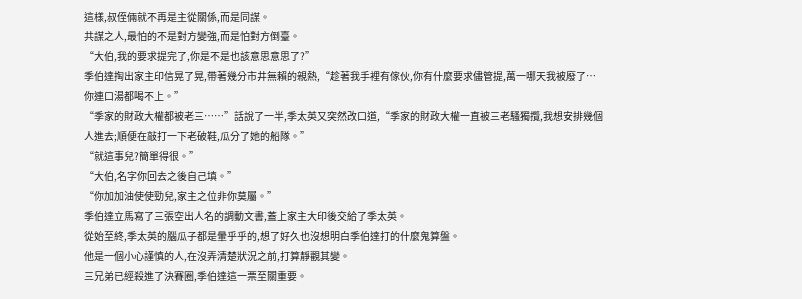這樣,叔侄倆就不再是主從關係,而是同謀。
共謀之人,最怕的不是對方變強,而是怕對方倒臺。
“大伯,我的要求提完了,你是不是也該意思意思了?”
季伯達掏出家主印信晃了晃,帶著幾分市井無賴的親熱,“趁著我手裡有傢伙,你有什麼要求儘管提,萬一哪天我被廢了…你連口湯都喝不上。”
“季家的財政大權都被老三……”話說了一半,季太英又突然改口道,“季家的財政大權一直被三老騷獨攬,我想安排幾個人進去;順便在敲打一下老破鞋,瓜分了她的船隊。”
“就這事兒?簡單得很。”
“大伯,名字你回去之後自己填。”
“你加加油使使勁兒,家主之位非你莫屬。”
季伯達立馬寫了三張空出人名的調動文書,蓋上家主大印後交給了季太英。
從始至終,季太英的腦瓜子都是暈乎乎的,想了好久也沒想明白季伯達打的什麼鬼算盤。
他是一個小心謹慎的人,在沒弄清楚狀況之前,打算靜觀其變。
三兄弟已經殺進了決賽圈,季伯達這一票至關重要。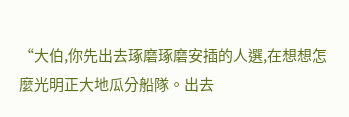“大伯,你先出去琢磨琢磨安插的人選,在想想怎麼光明正大地瓜分船隊。出去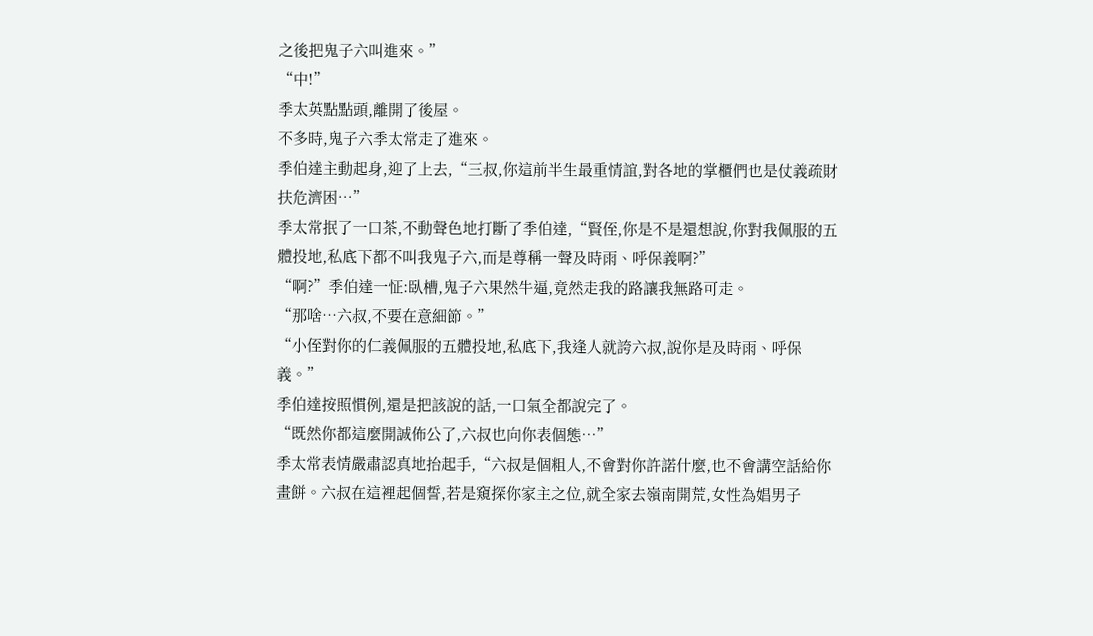之後把鬼子六叫進來。”
“中!”
季太英點點頭,離開了後屋。
不多時,鬼子六季太常走了進來。
季伯達主動起身,迎了上去,“三叔,你這前半生最重情誼,對各地的掌櫃們也是仗義疏財扶危濟困…”
季太常抿了一口茶,不動聲色地打斷了季伯達,“賢侄,你是不是還想說,你對我佩服的五體投地,私底下都不叫我鬼子六,而是尊稱一聲及時雨、呼保義啊?”
“啊?”季伯達一怔:臥槽,鬼子六果然牛逼,竟然走我的路讓我無路可走。
“那啥…六叔,不要在意細節。”
“小侄對你的仁義佩服的五體投地,私底下,我逢人就誇六叔,說你是及時雨、呼保義。”
季伯達按照慣例,還是把該說的話,一口氣全都說完了。
“既然你都這麼開誠佈公了,六叔也向你表個態…”
季太常表情嚴肅認真地抬起手,“六叔是個粗人,不會對你許諾什麼,也不會講空話給你畫餅。六叔在這裡起個誓,若是窺探你家主之位,就全家去嶺南開荒,女性為娼男子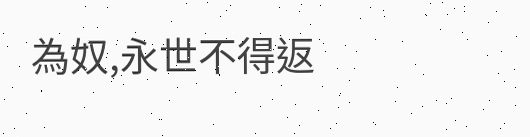為奴,永世不得返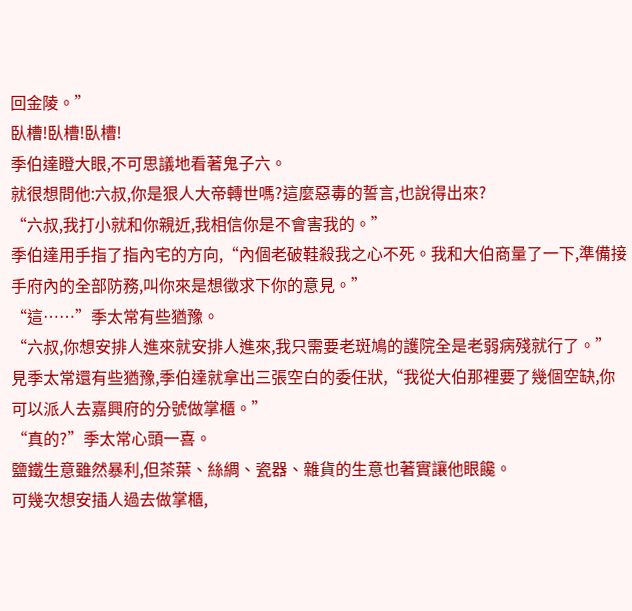回金陵。”
臥槽!臥槽!臥槽!
季伯達瞪大眼,不可思議地看著鬼子六。
就很想問他:六叔,你是狠人大帝轉世嗎?這麼惡毒的誓言,也說得出來?
“六叔,我打小就和你親近,我相信你是不會害我的。”
季伯達用手指了指內宅的方向,“內個老破鞋殺我之心不死。我和大伯商量了一下,準備接手府內的全部防務,叫你來是想徵求下你的意見。”
“這……”季太常有些猶豫。
“六叔,你想安排人進來就安排人進來,我只需要老斑鳩的護院全是老弱病殘就行了。”
見季太常還有些猶豫,季伯達就拿出三張空白的委任狀,“我從大伯那裡要了幾個空缺,你可以派人去嘉興府的分號做掌櫃。”
“真的?”季太常心頭一喜。
鹽鐵生意雖然暴利,但茶葉、絲綢、瓷器、雜貨的生意也著實讓他眼饞。
可幾次想安插人過去做掌櫃,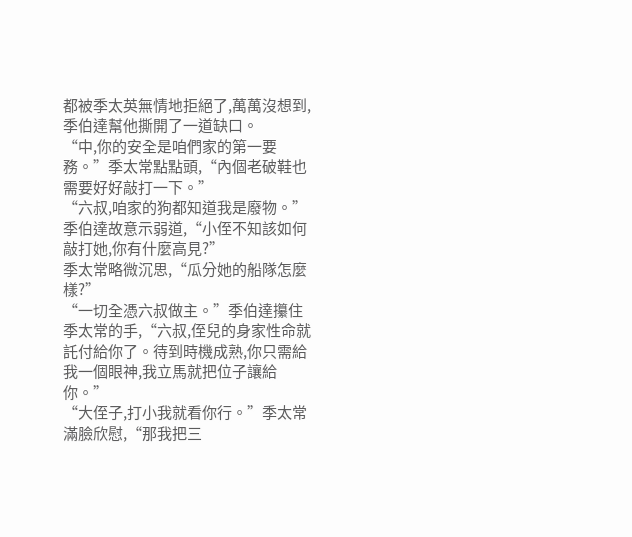都被季太英無情地拒絕了,萬萬沒想到,季伯達幫他撕開了一道缺口。
“中,你的安全是咱們家的第一要務。”季太常點點頭,“內個老破鞋也需要好好敲打一下。”
“六叔,咱家的狗都知道我是廢物。”季伯達故意示弱道,“小侄不知該如何敲打她,你有什麼高見?”
季太常略微沉思,“瓜分她的船隊怎麼樣?”
“一切全憑六叔做主。”季伯達攥住季太常的手,“六叔,侄兒的身家性命就託付給你了。待到時機成熟,你只需給我一個眼神,我立馬就把位子讓給你。”
“大侄子,打小我就看你行。”季太常滿臉欣慰,“那我把三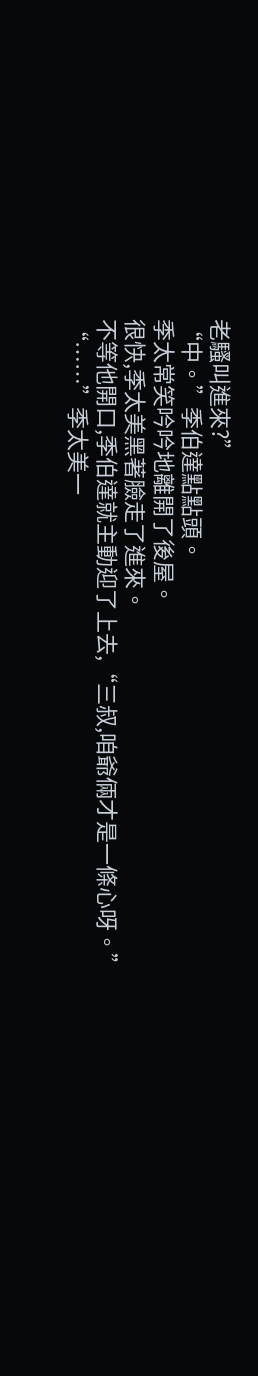老騷叫進來?”
“中。”季伯達點點頭。
季太常笑吟吟地離開了後屋。
很快,季太美黑著臉走了進來。
不等他開口,季伯達就主動迎了上去,“三叔,咱爺倆才是一條心呀。”
“……”季太美一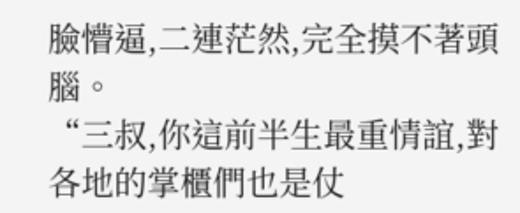臉懵逼,二連茫然,完全摸不著頭腦。
“三叔,你這前半生最重情誼,對各地的掌櫃們也是仗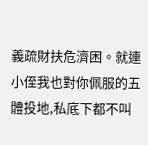義疏財扶危濟困。就連小侄我也對你佩服的五體投地,私底下都不叫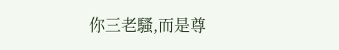你三老騷,而是尊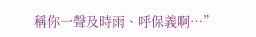稱你一聲及時雨、呼保義啊…”